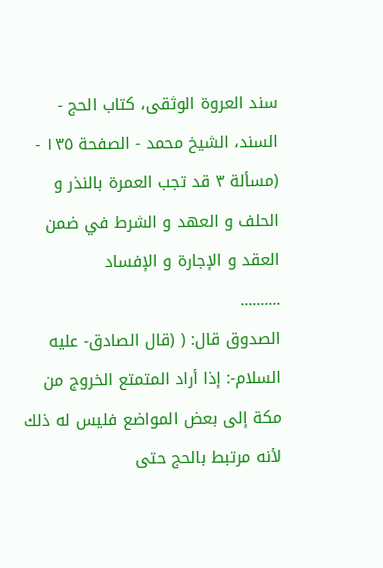سند العروة الوثقى، كتاب الحج - السند، الشيخ محمد - الصفحة ١٣٥ - (مسألة ٣ قد تجب العمرة بالنذر و الحلف و العهد و الشرط في ضمن العقد و الإجارة و الإفساد
..........
الصدوق قال: ( (قال الصادق- عليه السلام-: إذا أراد المتمتع الخروج من مكة إلى بعض المواضع فليس له ذلك لأنه مرتبط بالحج حتى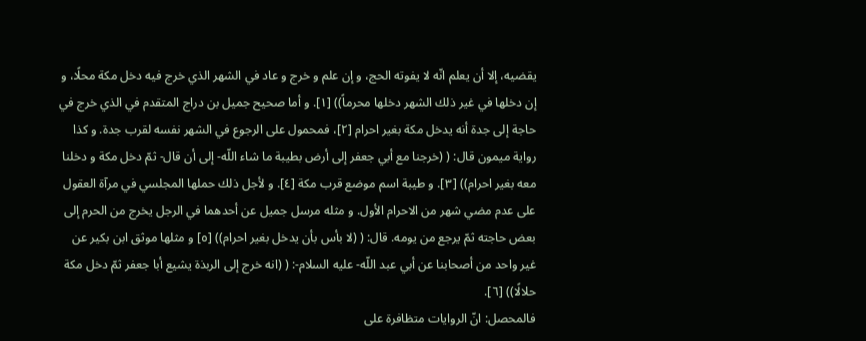يقضيه، إلا أن يعلم انّه لا يفوته الحج، و إن علم و خرج و عاد في الشهر الذي خرج فيه دخل مكة محلًا، و إن دخلها في غير ذلك الشهر دخلها محرماً)) [١]. و أما صحيح جميل بن دراج المتقدم في الذي خرج في حاجة إلى جدة أنه يدخل مكة بغير احرام [٢]، فمحمول على الرجوع في الشهر نفسه لقرب جدة. و كذا رواية ميمون قال: ( (خرجنا مع أبي جعفر إلى أرض بطيبة ما شاء اللّه- إلى أن قال- ثمّ دخل مكة و دخلنا معه بغير احرام)) [٣]. و طيبة اسم موضع قرب مكة [٤]. و لأجل ذلك حملها المجلسي في مرآة العقول على عدم مضي شهر من الاحرام الأول. و مثله مرسل جميل عن أحدهما في الرجل يخرج من الحرم إلى بعض حاجته ثمّ يرجع من يومه. قال: ( (لا بأس بأن يدخل بغير احرام)) [٥] و مثلها موثق ابن بكير عن غير واحد من أصحابنا عن أبي عبد اللّه- عليه السلام-: ( (انه خرج إلى الربذة يشيع أبا جعفر ثمّ دخل مكة حلالًا)) [٦].
فالمحصل: انّ الروايات متظافرة على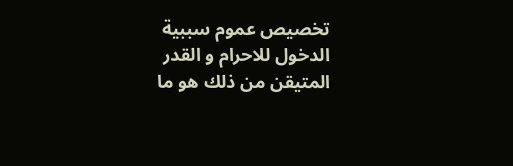تخصيص عموم سببية الدخول للاحرام و القدر المتيقن من ذلك هو ما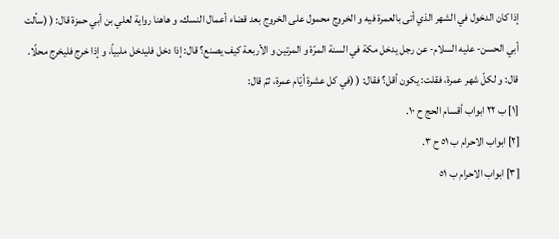إذا كان الدخول في الشهر الذي أتى بالعمرة فيه و الخروج محمول على الخروج بعد قضاء أعمال النسك، و هاهنا رواية لعلي بن أبي حمزة قال: ( (سألت أبي الحسن- عليه السلام- عن رجل يدخل مكة في السنة المرّة و المرتين و الأربعة كيف يصنع؟ قال: إذا دخل فليدخل ملبياً، و إذا خرج فليخرج محلًا.
قال: و لكلّ شهر عمرة، فقلت: يكون أقل؟ فقال: ( (في كل عشرة أيّام عمرة، ثمّ قال:
[١] ب ٢٢ ابواب أقسام الحج ح ١٠.
[٢] ابواب الاحرام ب ٥١ ح ٣.
[٣] ابواب الاحرام ب ٥١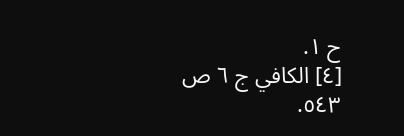ح ١.
[٤] الكافي ج ٦ ص ٥٤٣.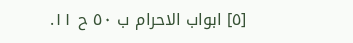[٥] ابواب الاحرام ب ٥٠ ح ١١.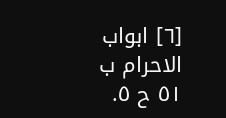[٦] ابواب الاحرام ب ٥١ ح ٥.